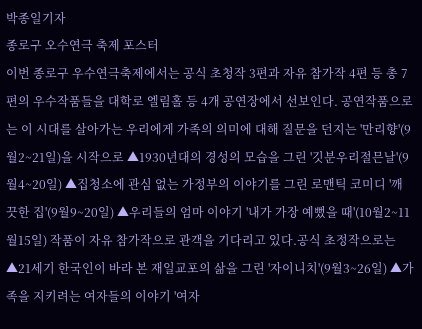박종일기자
종로구 오수연극 축제 포스터
이번 종로구 우수연극축제에서는 공식 초청작 3편과 자유 참가작 4편 등 총 7편의 우수작품들을 대학로 엘림홀 등 4개 공연장에서 선보인다. 공연작품으로는 이 시대를 살아가는 우리에게 가족의 의미에 대해 질문을 던지는 '만리향'(9월2~21일)을 시작으로 ▲1930년대의 경성의 모습을 그린 '깃분우리절믄날'(9월4~20일) ▲집청소에 관심 없는 가정부의 이야기를 그린 로맨틱 코미디 '깨끗한 집'(9월9~20일) ▲우리들의 엄마 이야기 '내가 가장 예뻤을 때'(10월2~11월15일) 작품이 자유 참가작으로 관객을 기다리고 있다.공식 초정작으로는 ▲21세기 한국인이 바라 본 재일교포의 삶을 그린 '자이니치'(9월3~26일) ▲가족을 지키려는 여자들의 이야기 '여자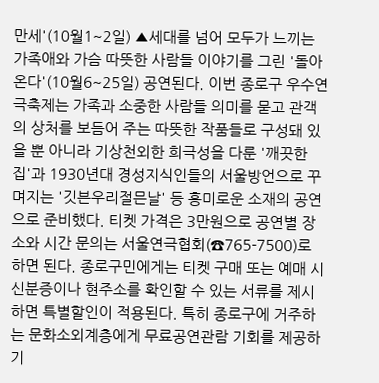만세'(10월1~2일) ▲세대를 넘어 모두가 느끼는 가족애와 가슴 따뜻한 사람들 이야기를 그린 '돌아온다'(10월6~25일) 공연된다. 이번 종로구 우수연극축제는 가족과 소중한 사람들 의미를 묻고 관객의 상처를 보듬어 주는 따뜻한 작품들로 구성돼 있을 뿐 아니라 기상천외한 희극성을 다룬 '깨끗한 집'과 1930년대 경성지식인들의 서울방언으로 꾸며지는 '깃븐우리절믄날' 등 흥미로운 소재의 공연으로 준비했다. 티켓 가격은 3만원으로 공연별 장소와 시간 문의는 서울연극협회(☎765-7500)로 하면 된다. 종로구민에게는 티켓 구매 또는 예매 시 신분증이나 현주소를 확인할 수 있는 서류를 제시하면 특별할인이 적용된다. 특히 종로구에 거주하는 문화소외계층에게 무료공연관람 기회를 제공하기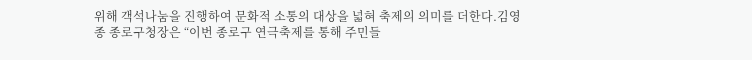위해 객석나눔을 진행하여 문화적 소통의 대상을 넓혀 축제의 의미를 더한다.김영종 종로구청장은 “이번 종로구 연극축제를 통해 주민들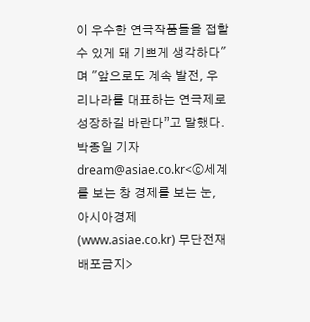이 우수한 연극작품들을 접할 수 있게 돼 기쁘게 생각하다"며 "앞으로도 계속 발전, 우리나라를 대표하는 연극제로 성장하길 바란다”고 말했다.박종일 기자 dream@asiae.co.kr<ⓒ세계를 보는 창 경제를 보는 눈, 아시아경제(www.asiae.co.kr) 무단전재 배포금지>